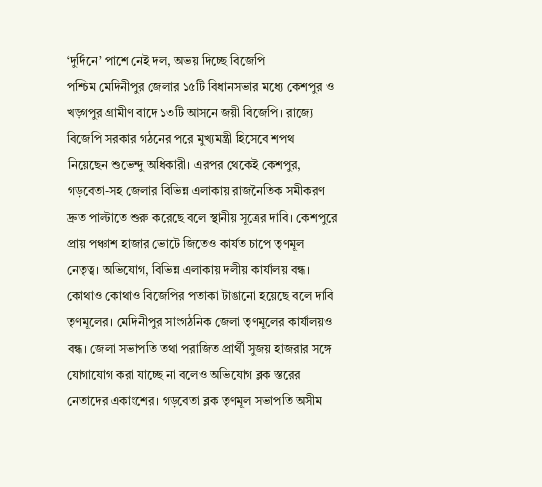‘দুর্দিনে’ পাশে নেই দল, অভয় দিচ্ছে বিজেপি
পশ্চিম মেদিনীপুর জেলার ১৫টি বিধানসভার মধ্যে কেশপুর ও খড়্গপুর গ্রামীণ বাদে ১৩টি আসনে জয়ী বিজেপি। রাজ্যে বিজেপি সরকার গঠনের পরে মুখ্যমন্ত্রী হিসেবে শপথ নিয়েছেন শুভেন্দু অধিকারী। এরপর থেকেই কেশপুর, গড়বেতা-সহ জেলার বিভিন্ন এলাকায় রাজনৈতিক সমীকরণ দ্রুত পাল্টাতে শুরু করেছে বলে স্থানীয় সূত্রের দাবি। কেশপুরে প্রায় পঞ্চাশ হাজার ভোটে জিতেও কার্যত চাপে তৃণমূল নেতৃত্ব। অভিযোগ, বিভিন্ন এলাকায় দলীয় কার্যালয় বন্ধ। কোথাও কোথাও বিজেপির পতাকা টাঙানো হয়েছে বলে দাবি তৃণমূলের। মেদিনীপুর সাংগঠনিক জেলা তৃণমূলের কার্যালয়ও বন্ধ। জেলা সভাপতি তথা পরাজিত প্রার্থী সুজয় হাজরার সঙ্গে যোগাযোগ করা যাচ্ছে না বলেও অভিযোগ ব্লক স্তরের নেতাদের একাংশের। গড়বেতা ব্লক তৃণমূল সভাপতি অসীম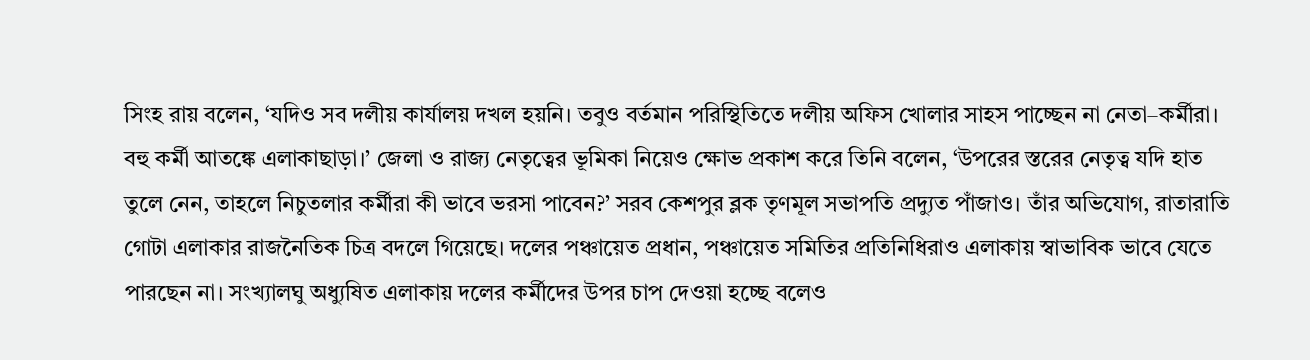সিংহ রায় বলেন, ‘যদিও সব দলীয় কার্যালয় দখল হয়নি। তবুও বর্তমান পরিস্থিতিতে দলীয় অফিস খোলার সাহস পাচ্ছেন না নেতা–কর্মীরা। বহু কর্মী আতঙ্কে এলাকাছাড়া।’ জেলা ও রাজ্য নেতৃত্বের ভূমিকা নিয়েও ক্ষোভ প্রকাশ করে তিনি বলেন, ‘উপরের স্তরের নেতৃত্ব যদি হাত তুলে নেন, তাহলে নিচুতলার কর্মীরা কী ভাবে ভরসা পাবেন?’ সরব কেশপুর ব্লক তৃণমূল সভাপতি প্রদ্যুত পাঁজাও। তাঁর অভিযোগ, রাতারাতি গোটা এলাকার রাজনৈতিক চিত্র বদলে গিয়েছে। দলের পঞ্চায়েত প্রধান, পঞ্চায়েত সমিতির প্রতিনিধিরাও এলাকায় স্বাভাবিক ভাবে যেতে পারছেন না। সংখ্যালঘু অধ্যুষিত এলাকায় দলের কর্মীদের উপর চাপ দেওয়া হচ্ছে বলেও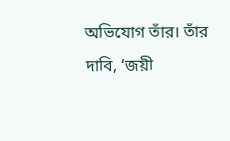অভিযোগ তাঁর। তাঁর দাবি, ‘জয়ী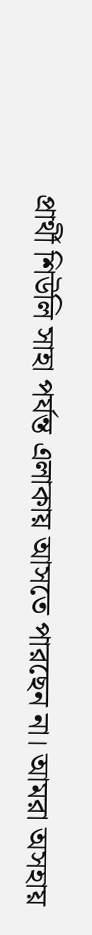প্রার্থী শিউলি সাহা পর্যন্ত এলাকায় আসতে পারছেন না। আমরা অসহায়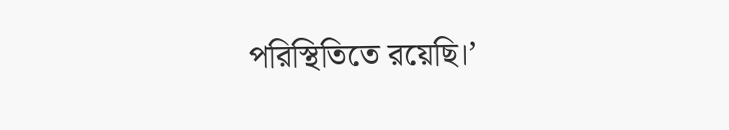পরিস্থিতিতে রয়েছি।’